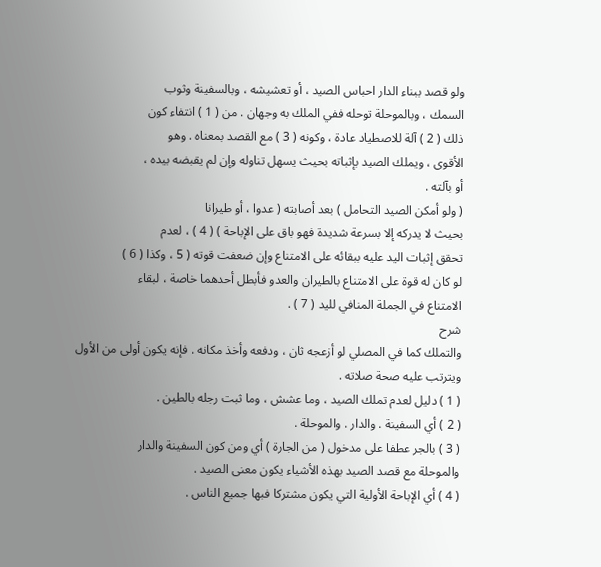ولو قصد ببناء الدار احباس الصيد ، أو تعشيشه ، وبالسفينة وثوب
السمك ، وبالموحلة توحله ففي الملك به وجهان . من ( 1 ) انتفاء كون
ذلك ( 2 ) آلة للاصطياد عادة ، وكونه ( 3 ) مع القصد بمعناه . وهو
الأقوى ، ويملك الصيد بإثباته بحيث يسهل تناوله وإن لم يقبضه بيده ،
أو بآلته .
( ولو أمكن الصيد التحامل ) بعد أصابته ( عدوا ، أو طيرانا
بحيث لا يدركه إلا بسرعة شديدة فهو باق على الإباحة ) ( 4 ) ، لعدم
تحقق إثبات اليد عليه ببقائه على الامتناع وإن ضعفت قوته ( 5 ، وكذا ( 6 )
لو كان له قوة على الامتناع بالطيران والعدو فأبطل أحدهما خاصة ، لبقاء
الامتناع في الجملة المنافي لليد ( 7 ) .
شرح
والتملك كما في المصلي لو أزعجه ثان ، ودفعه وأخذ مكانه . فإنه يكون أولى من الأول
ويترتب عليه صحة صلاته .
( 1 ) دليل لعدم تملك الصيد ، وما عشش ، وما ثبت رجله بالطين .
( 2 ) أي السفينة . والدار . والموحلة .
( 3 ) بالجر عطفا على مدخول ( من الجارة ) أي ومن كون السفينة والدار
والموحلة مع قصد الصيد بهذه الأشياء يكون معنى الصيد .
( 4 ) أي الإباحة الأولية التي يكون مشتركا فبها جميع الناس .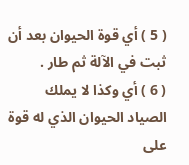( 5 ) أي قوة الحيوان بعد أن ثبت في الآلة ثم طار .
( 6 ) أي وكذا لا يملك الصياد الحيوان الذي له قوة على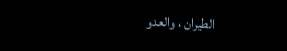الطيران ، والعدو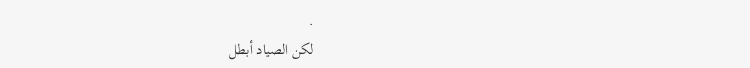.
لكن الصياد أبطل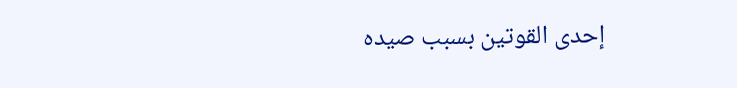إحدى القوتين بسبب صيده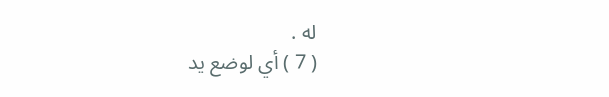له .
( 7 ) أي لوضع يد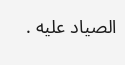الصياد عليه .